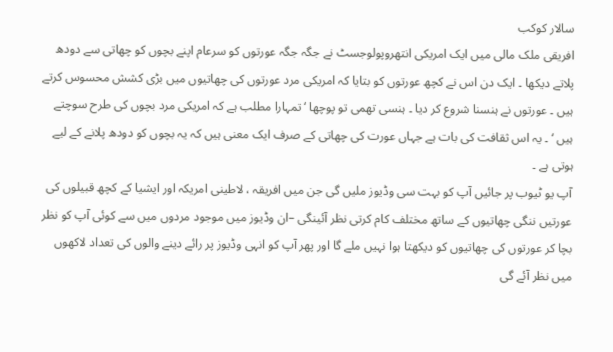سالار کوکب
افریقی ملک مالی میں ایک امریکی انتھروپولوجسٹ نے جگہ جگہ عورتوں کو سرعام اپنے بچوں کو چھاتی سے دودھ پلاتے دیکھا ۔ ایک دن اس نے کچھ عورتوں کو بتایا کہ امریکی مرد عورتوں کی چھاتیوں میں بڑی کشش محسوس کرتے ہیں ۔ عورتوں نے ہنسنا شروع کر دیا ۔ ہنسی تھمی تو پوچھا ‘تمہارا مطلب ہے کہ امریکی مرد بچوں کی طرح سوچتے ہیں ‘ ۔ یہ اس ثقافت کی بات ہے جہاں عورت کی چھاتی کے صرف ایک معنی ہیں کہ یہ بچوں کو دودھ پلانے کے لیے ہوتی ہے ۔
آپ یو ٹیوب پر جائیں آپ کو بہت سی وڈیوز ملیں گی جن میں افریقہ ، لاطینی امریکہ اور ایشیا کے کچھ قبیلوں کی عورتیں ننگی چھاتیوں کے ساتھ مختلف کام کرتی نظر آئینگی –ان وڈیوز میں موجود مردوں میں سے کوئی آپ کو نظر بچا کر عورتوں کی چھاتیوں کو دیکھتا ہوا نہیں ملے گا اور پھر آپ کو انہی وڈیوز پر رائے دینے والوں کی تعداد لاکھوں میں نظر آئے گی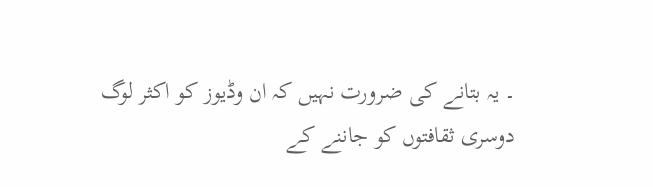۔ یہ بتانے کی ضرورت نہیں کہ ان وڈیوز کو اکثر لوگ دوسری ثقافتوں کو جاننے کے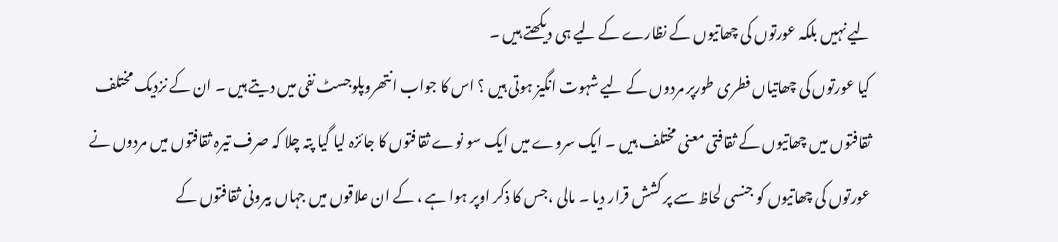لیے نہیں بلکہ عورتوں کی چھاتیوں کے نظارے کے لیے ہی دیکھتے ہیں ۔
کیا عورتوں کی چھاتیاں فطری طورپر مردوں کے لیے شہوت انگیز ہوتی ہیں ؟ اس کا جواب انتھروپلوجسٹ نفی میں دیتے ہیں ۔ ان کے نزدیک مختلف ثقافتوں میں چھاتیوں کے ثقافتی معنی مختلف ہیں ۔ ایک سروے میں ایک سو نوے ثقافتوں کا جائزہ لیا گیا پتہ چلا کہ صرف تیرہ ثقافتوں میں مردوں نے عورتوں کی چھاتیوں کو جنسی لحاظ سے پر کشش قرار دیا ۔ مالی ،جس کا ذکر اوپر ہوا ہے ، کے ان علاقوں میں جہاں بیرونی ثقافتوں کے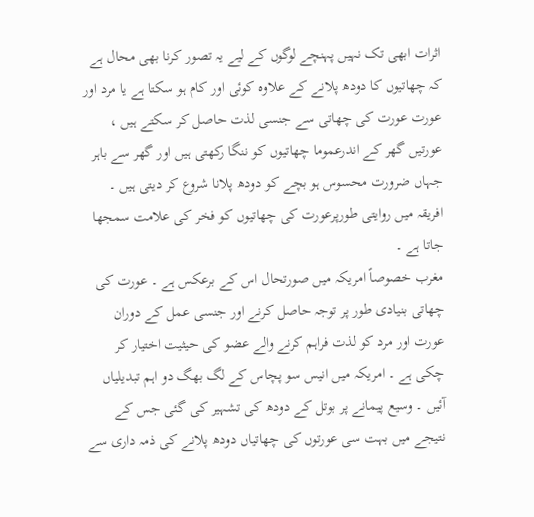اثرات ابھی تک نہیں پہنچے لوگوں کے لیے یہ تصور کرنا بھی محال ہے کہ چھاتیوں کا دودھ پلانے کے علاوہ کوئی اور کام ہو سکتا ہے یا مرد اور عورت عورت کی چھاتی سے جنسی لذت حاصل کر سکتے ہیں ، عورتیں گھر کے اندرعموما چھاتیوں کو ننگا رکھتی ہیں اور گھر سے باہر جہاں ضرورت محسوس ہو بچے کو دودھ پلانا شروع کر دیتی ہیں ۔ افریقہ میں روایتی طورپرعورت کی چھاتیوں کو فخر کی علامت سمجھا جاتا ہے ۔
مغرب خصوصاً امریکہ میں صورتحال اس کے برعکس ہے ۔ عورت کی چھاتی بنیادی طور پر توجہ حاصل کرنے اور جنسی عمل کے دوران عورت اور مرد کو لذت فراہم کرنے والے عضو کی حیثیت اختیار کر چکی ہے ۔ امریکہ میں انیس سو پچاس کے لگ بھگ دو اہم تبدیلیاں آئیں ۔ وسیع پیمانے پر بوتل کے دودھ کی تشہیر کی گئی جس کے نتیجے میں بہت سی عورتوں کی چھاتیاں دودھ پلانے کی ذمہ داری سے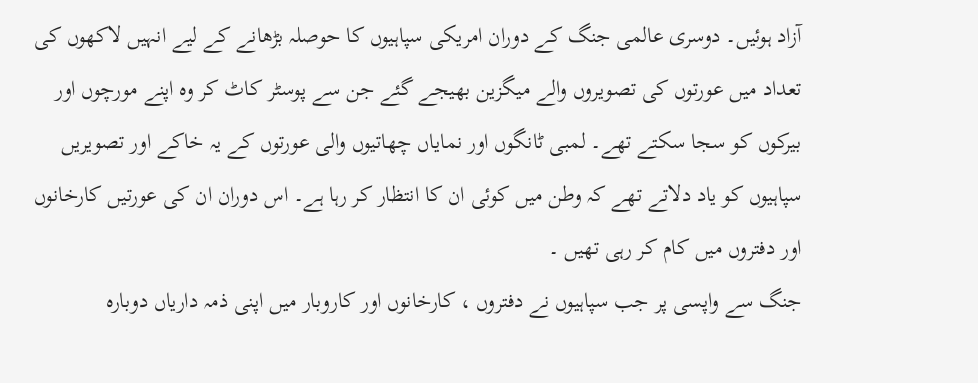آزاد ہوئیں۔ دوسری عالمی جنگ کے دوران امریکی سپاہیوں کا حوصلہ بڑھانے کے لیے انہیں لاکھوں کی تعداد میں عورتوں کی تصویروں والے میگزین بھیجے گئے جن سے پوسٹر کاٹ کر وہ اپنے مورچوں اور بیرکوں کو سجا سکتے تھے۔ لمبی ٹانگوں اور نمایاں چھاتیوں والی عورتوں کے یہ خاکے اور تصویریں سپاہیوں کو یاد دلاتے تھے کہ وطن میں کوئی ان کا انتظار کر رہا ہے۔ اس دوران ان کی عورتیں کارخانوں اور دفتروں میں کام کر رہی تھیں ۔
جنگ سے واپسی پر جب سپاہیوں نے دفتروں ، کارخانوں اور کاروبار میں اپنی ذمہ داریاں دوبارہ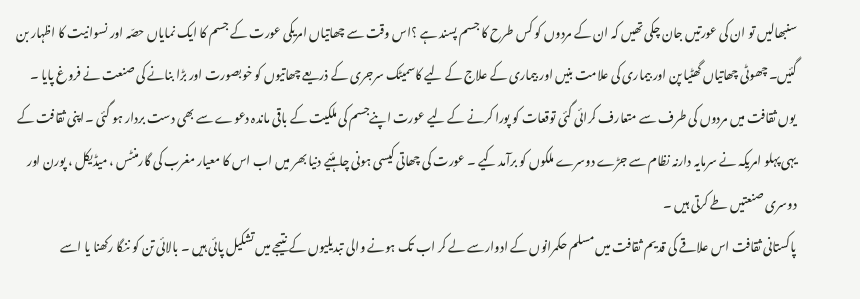سنبھالیں تو ان کی عورتیں جان چکی تھیں کہ ان کے مردوں کو کس طرح کا جسم پسند ہے ؟اس وقت سے چھاتیاں امریکی عورت کے جسم کا ایک نمایاں حصّہ اور نسوانیت کا اظہار بن گئیں۔ چھوٹی چھاتیاں گھٹیا پن اور بیماری کی علامت بنیں اور بیماری کے علاج کے لیے کاسمیٹک سرجری کے ذریعے چھاتیوں کو خوبصورت اور بڑا بنانے کی صنعت نے فروغ پایا ۔ یوں ثقافت میں مردوں کی طرف سے متعارف کرائی گئی توقعات کو پورا کرنے کے لیے عورت اپنےجسم کی ملکیت کے باقی ماندہ دعوے سے بھی دست بردار ہو گئی ۔اپنی ثقافت کے یہی پہلو امریکہ نے سرمایہ دارنہ نظام سے جڑے دوسرے ملکوں کو برآمد کیے ۔ عورت کی چھاتی کیسی ہونی چاہئیے دنیا بھر میں اب اس کا معیار مغرب کی گارمنٹس ، میڈیکل ، پورن اور دوسری صنعتیں طے کرتی ہیں ۔
پاکستانی ثقافت اس علاقے کی قدیم ثقافت میں مسلم حکمرانوں کے ادوارسے لے کر اب تک ہونے والی تبدیلیوں کے نتیجے میں تشکیل پائی ہیں ۔ بالائی تن کو ننگا رکھنا یا اسے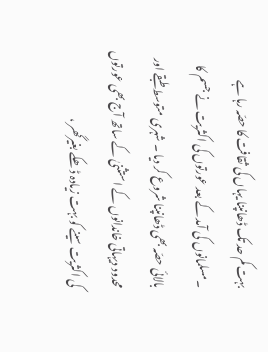بہت کم حد تک ڈھانپنا یہاں کی ثقافت کا حصّہ رہا ہے ۔مسلمانوں کی آمد کے بعد عورتوں کی اکثریت نے جسم کا بالائی حصّہ بھی ڈھانپنا شروع کر دیا ۔ شہری متوسط طبقے اور محدود دیہاتی خاندانوں کے استثنیٰ کے ساتھ آج بھی عورتوں کی اکثریت سینے کو بہت زیادہ ڈ ھکے بغیرگھر ،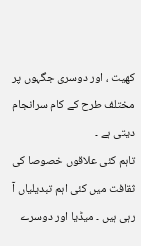کھیت ، اور دوسری جگہوں پر مختلف طرح کے کام سرانجام دیتی ہے ۔
تاہم کئی علاقوں خصوصا کی ثقافت میں کئی اہم تبدیلیاں آ رہی ہیں ۔ میڈیا اور دوسرے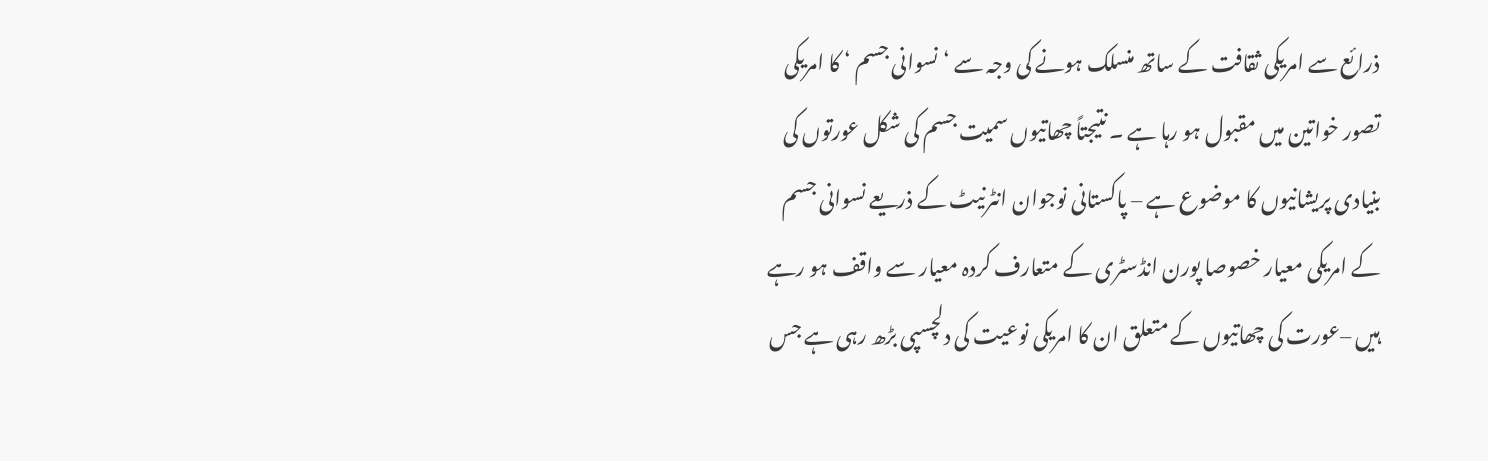ذرائع سے امریکی ثقافت کے ساتھ منسلک ہونے کی وجہ سے ‘نسوانی جسم ‘ کا امریکی تصور خواتین میں مقبول ہو رہا ہے ۔ نتیجتاً چھاتیوں سمیت جسم کی شکل عورتوں کی بنیادی پریشانیوں کا موضوع ہے – پاکستانی نوجوان انٹرنیٹ کے ذریعے نسوانی جسم کے امریکی معیار خصوصا پورن انڈسٹری کے متعارف کردہ معیار سے واقف ہو رہے ہیں –عورت کی چھاتیوں کے متعلق ان کا امریکی نوعیت کی دلچسپی بڑھ رہی ہے جس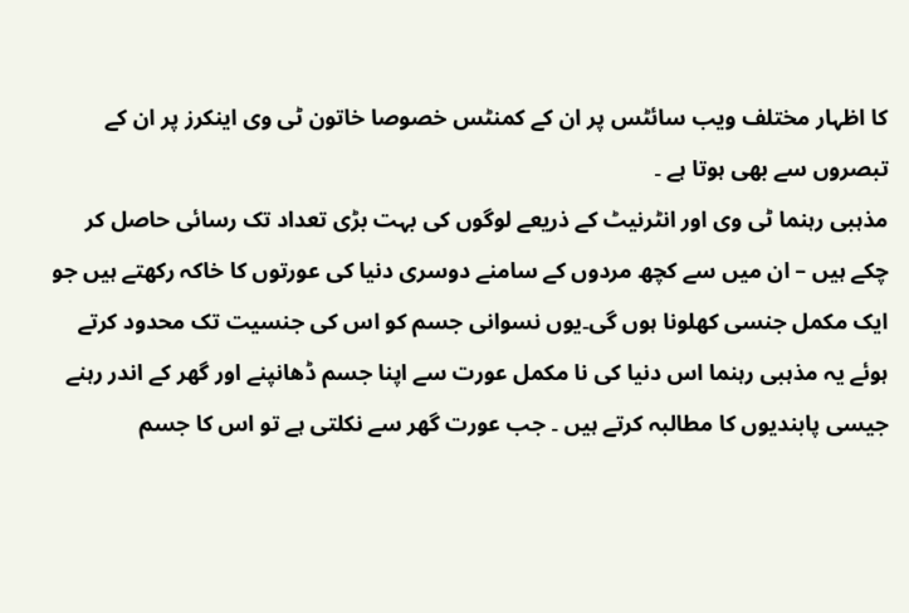کا اظہار مختلف ویب سائٹس پر ان کے کمنٹس خصوصا خاتون ٹی وی اینکرز پر ان کے تبصروں سے بھی ہوتا ہے ۔
مذہبی رہنما ٹی وی اور انٹرنیٹ کے ذریعے لوگوں کی بہت بڑی تعداد تک رسائی حاصل کر چکے ہیں – ان میں سے کچھ مردوں کے سامنے دوسری دنیا کی عورتوں کا خاکہ رکھتے ہیں جو ایک مکمل جنسی کھلونا ہوں گی۔یوں نسوانی جسم کو اس کی جنسیت تک محدود کرتے ہوئے یہ مذہبی رہنما اس دنیا کی نا مکمل عورت سے اپنا جسم ڈھانپنے اور گھر کے اندر رہنے جیسی پابندیوں کا مطالبہ کرتے ہیں ۔ جب عورت گھر سے نکلتی ہے تو اس کا جسم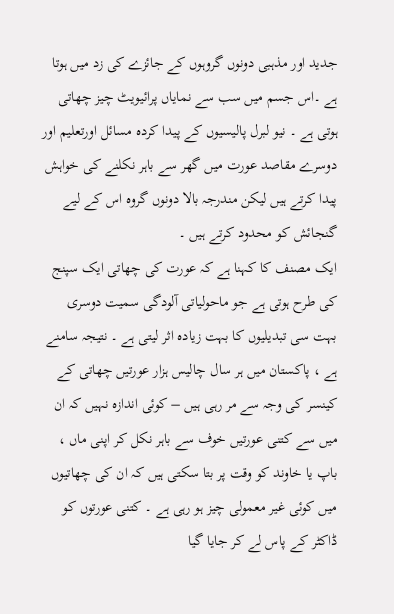جدید اور مذہبی دونوں گروہوں کے جائزے کی زد میں ہوتا ہے ۔اس جسم میں سب سے نمایاں پرائیویٹ چیز چھاتی ہوتی ہے ۔ نیو لبرل پالیسیوں کے پیدا کردہ مسائل اورتعلیم اور دوسرے مقاصد عورت میں گھر سے باہر نکلنے کی خواہش پیدا کرتے ہیں لیکن مندرجہ بالا دونوں گروہ اس کے لیے گنجائش کو محدود کرتے ہیں ۔
ایک مصنف کا کہنا ہے کہ عورت کی چھاتی ایک سپنج کی طرح ہوتی ہے جو ماحولیاتی آلودگی سمیت دوسری بہت سی تبدیلیوں کا بہت زیادہ اثر لیتی ہے ۔ نتیجہ سامنے ہے ، پاکستان میں ہر سال چالیس ہزار عورتیں چھاتی کے کینسر کی وجہ سے مر رہی ہیں – کوئی اندازہ نہیں کہ ان میں سے کتنی عورتیں خوف سے باہر نکل کر اپنی ماں ، باپ یا خاوند کو وقت پر بتا سکتی ہیں کہ ان کی چھاتیوں میں کوئی غیر معمولی چیز ہو رہی ہے ۔ کتنی عورتوں کو ڈاکٹر کے پاس لے کر جایا گیا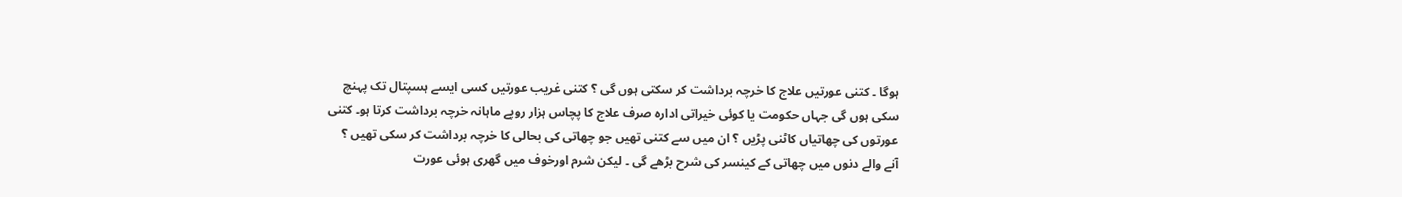ہوگا ۔ کتنی عورتیں علاج کا خرچہ برداشت کر سکتی ہوں گی ؟ کتنی غریب عورتیں کسی ایسے ہسپتال تک پہنچ سکی ہوں گی جہاں حکومت یا کوئی خیراتی ادارہ صرف علاج کا پچاس ہزار روپے ماہانہ خرچہ برداشت کرتا ہو۔ کتنی عورتوں کی چھاتیاں کاٹنی پڑیں ؟ ان میں سے کتنی تھیں جو چھاتی کی بحالی کا خرچہ برداشت کر سکی تھیں ؟
آنے والے دنوں میں چھاتی کے کینسر کی شرح بڑھے گی ۔ لیکن شرم اورخوف میں گھری ہوئی عورت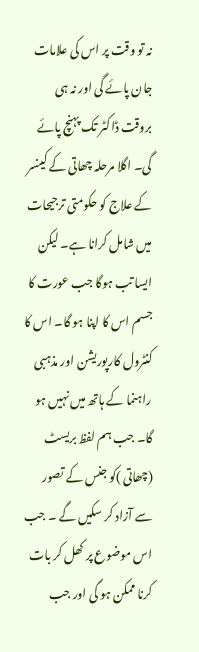نہ تو وقت پر اس کی علامات جان پائے گی اور نہ ہی بروقت ڈاکٹر تک پہنچ پائے گی۔ اگلا مرحلہ چھاتی کے کینسر کے علاج کو حکومتی ترجیحات میں شامل کرانا ہے۔ لیکن ایسا تب ہوگا جب عورت کا جسم اس کا اپنا ہو گا۔ اس کا کنٹرول کارپوریشن اور مذہبی راہنما کے ہاتھ میں نہیں ہو گا۔ جب ہم لفظ بریسٹ (چھاتی )کو جنس کے تصور سے آزاد کر سکیں گے ۔ جب اس موضوع پر کھل کر بات کرنا ممکن ہو گی اور جب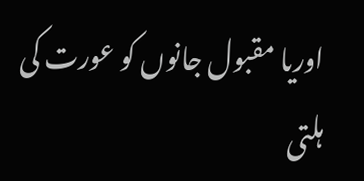اوریا مقبول جانوں کو عورت کی ہلتی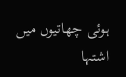ہوئی چھاتیوں میں اشتہا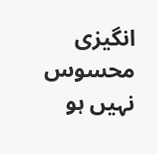انگیزی محسوس نہیں ہو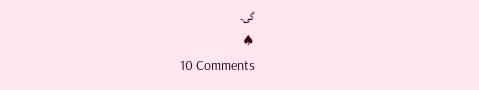گی۔
♠
10 Comments